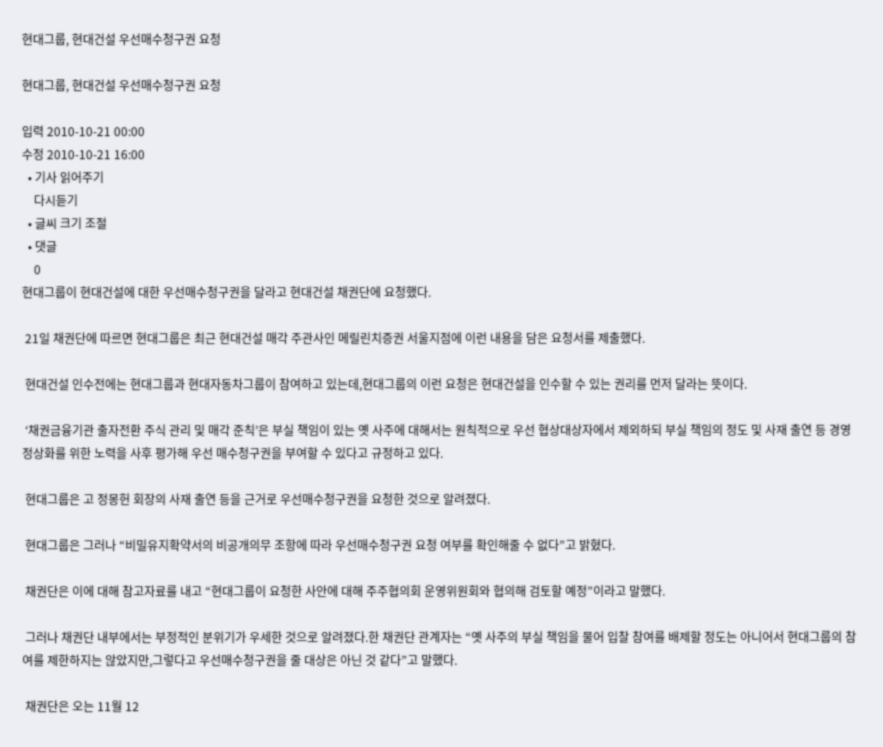현대그룹, 현대건설 우선매수청구권 요청

현대그룹, 현대건설 우선매수청구권 요청

입력 2010-10-21 00:00
수정 2010-10-21 16:00
  • 기사 읽어주기
    다시듣기
  • 글씨 크기 조절
  • 댓글
    0
현대그룹이 현대건설에 대한 우선매수청구권을 달라고 현대건설 채권단에 요청했다.

 21일 채권단에 따르면 현대그룹은 최근 현대건설 매각 주관사인 메릴린치증권 서울지점에 이런 내용을 담은 요청서를 제출했다.

 현대건설 인수전에는 현대그룹과 현대자동차그룹이 참여하고 있는데,현대그룹의 이런 요청은 현대건설을 인수할 수 있는 권리를 먼저 달라는 뜻이다.

 ‘채권금융기관 출자전환 주식 관리 및 매각 준칙’은 부실 책임이 있는 옛 사주에 대해서는 원칙적으로 우선 협상대상자에서 제외하되 부실 책임의 정도 및 사재 출연 등 경영 정상화를 위한 노력을 사후 평가해 우선 매수청구권을 부여할 수 있다고 규정하고 있다.

 현대그룹은 고 정몽헌 회장의 사재 출연 등을 근거로 우선매수청구권을 요청한 것으로 알려졌다.

 현대그룹은 그러나 “비밀유지확약서의 비공개의무 조항에 따라 우선매수청구권 요청 여부를 확인해줄 수 없다”고 밝혔다.

 채권단은 이에 대해 참고자료를 내고 “현대그룹이 요청한 사안에 대해 주주협의회 운영위원회와 협의해 검토할 예정”이라고 말했다.

 그러나 채권단 내부에서는 부정적인 분위기가 우세한 것으로 알려졌다.한 채권단 관계자는 “옛 사주의 부실 책임을 물어 입찰 참여를 배제할 정도는 아니어서 현대그룹의 참여를 제한하지는 않았지만,그렇다고 우선매수청구권을 줄 대상은 아닌 것 같다”고 말했다.

 채권단은 오는 11월 12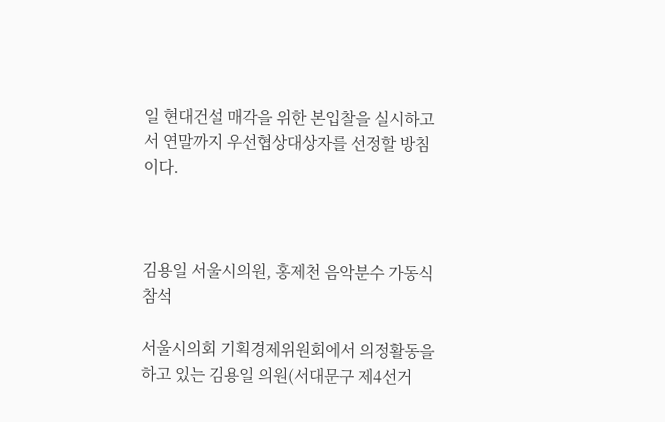일 현대건설 매각을 위한 본입찰을 실시하고서 연말까지 우선협상대상자를 선정할 방침이다.



김용일 서울시의원, 홍제천 음악분수 가동식 참석

서울시의회 기획경제위원회에서 의정활동을 하고 있는 김용일 의원(서대문구 제4선거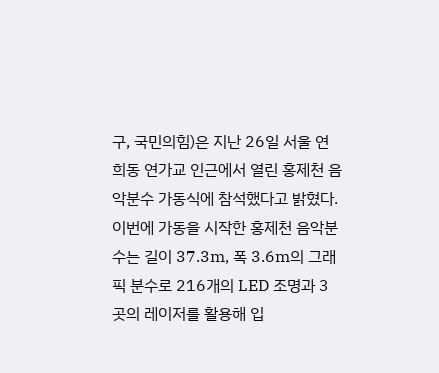구, 국민의힘)은 지난 26일 서울 연희동 연가교 인근에서 열린 홍제천 음악분수 가동식에 참석했다고 밝혔다. 이번에 가동을 시작한 홍제천 음악분수는 길이 37.3m, 폭 3.6m의 그래픽 분수로 216개의 LED 조명과 3곳의 레이저를 활용해 입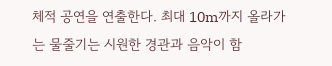체적 공연을 연출한다. 최대 10m까지 올라가는 물줄기는 시원한 경관과 음악이 함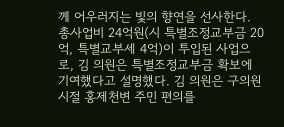께 어우러지는 빛의 향연을 선사한다. 총사업비 24억원(시 특별조정교부금 20억, 특별교부세 4억)이 투입된 사업으로, 김 의원은 특별조정교부금 확보에 기여했다고 설명했다. 김 의원은 구의원 시절 홍제천변 주민 편의를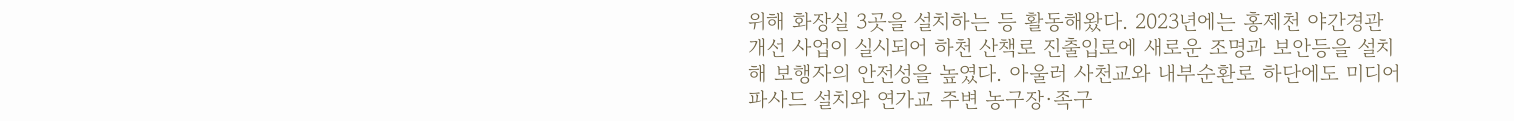위해 화장실 3곳을 설치하는 등 활동해왔다. 2023년에는 홍제천 야간경관 개선 사업이 실시되어 하천 산책로 진출입로에 새로운 조명과 보안등을 설치해 보행자의 안전성을 높였다. 아울러 사천교와 내부순환로 하단에도 미디어파사드 설치와 연가교 주변 농구장·족구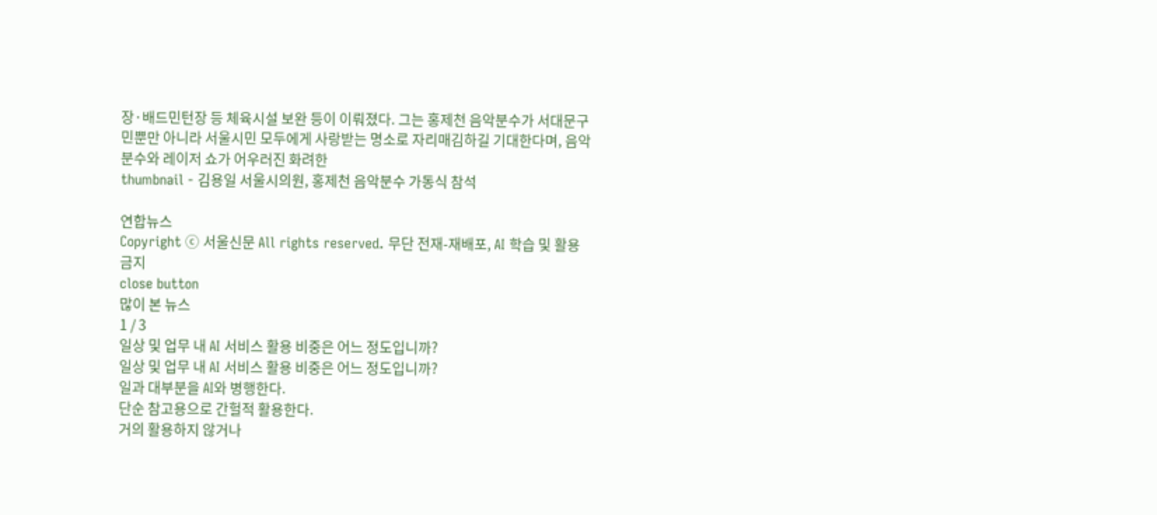장·배드민턴장 등 체육시설 보완 등이 이뤄졌다. 그는 홍제천 음악분수가 서대문구민뿐만 아니라 서울시민 모두에게 사랑받는 명소로 자리매김하길 기대한다며, 음악분수와 레이저 쇼가 어우러진 화려한
thumbnail - 김용일 서울시의원, 홍제천 음악분수 가동식 참석

연합뉴스
Copyright ⓒ 서울신문 All rights reserved. 무단 전재-재배포, AI 학습 및 활용 금지
close button
많이 본 뉴스
1 / 3
일상 및 업무 내 AI 서비스 활용 비중은 어느 정도입니까?
일상 및 업무 내 AI 서비스 활용 비중은 어느 정도입니까?
일과 대부분을 AI와 병행한다.
단순 참고용으로 간헐적 활용한다.
거의 활용하지 않거나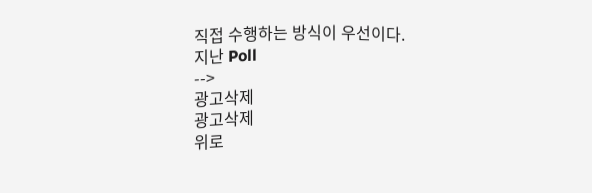직접 수행하는 방식이 우선이다.
지난 Poll
-->
광고삭제
광고삭제
위로